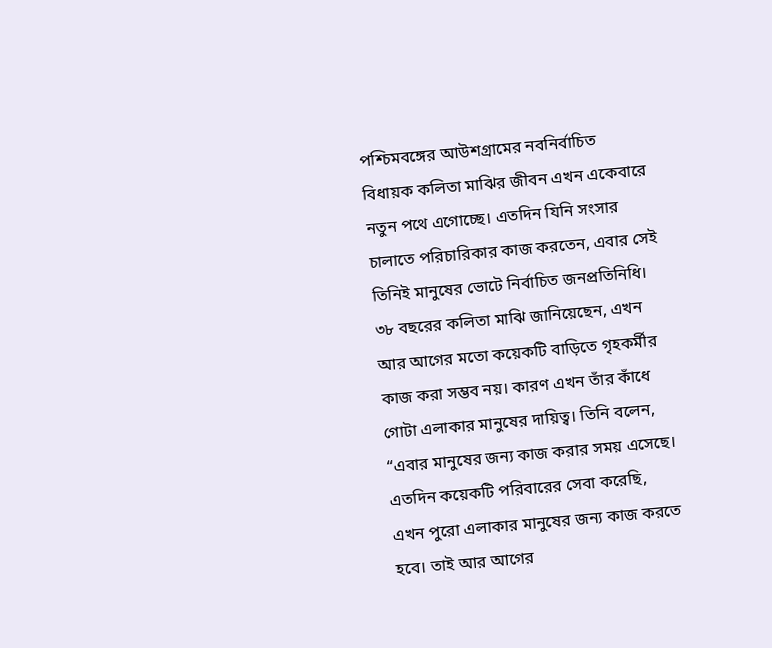পশ্চিমবঙ্গের আউশগ্রামের নবনির্বাচিত বিধায়ক কলিতা মাঝির জীবন এখন একেবারে নতুন পথে এগোচ্ছে। এতদিন যিনি সংসার চালাতে পরিচারিকার কাজ করতেন, এবার সেই তিনিই মানুষের ভোটে নির্বাচিত জনপ্রতিনিধি।
৩৮ বছরের কলিতা মাঝি জানিয়েছেন, এখন আর আগের মতো কয়েকটি বাড়িতে গৃহকর্মীর কাজ করা সম্ভব নয়। কারণ এখন তাঁর কাঁধে গোটা এলাকার মানুষের দায়িত্ব। তিনি বলেন, “এবার মানুষের জন্য কাজ করার সময় এসেছে। এতদিন কয়েকটি পরিবারের সেবা করেছি, এখন পুরো এলাকার মানুষের জন্য কাজ করতে হবে। তাই আর আগের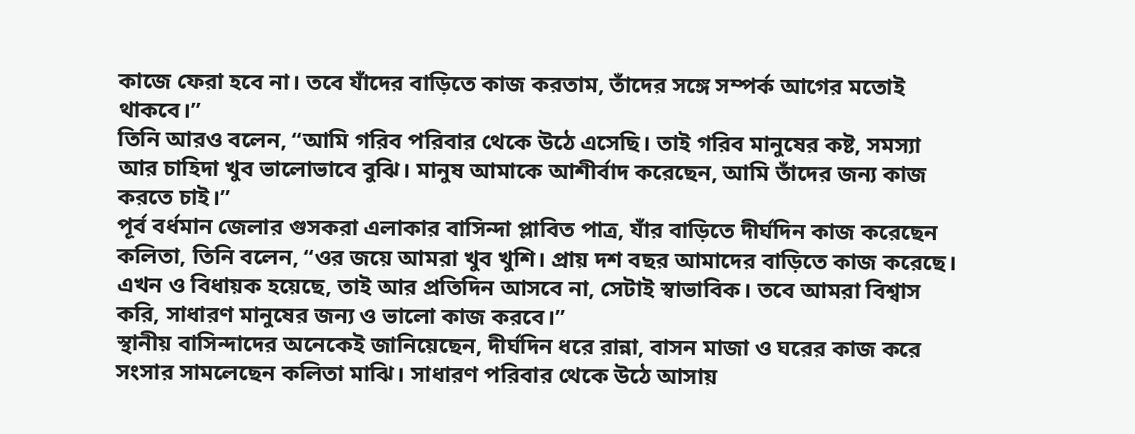কাজে ফেরা হবে না। তবে যাঁদের বাড়িতে কাজ করতাম, তাঁদের সঙ্গে সম্পর্ক আগের মতোই থাকবে।”
তিনি আরও বলেন, “আমি গরিব পরিবার থেকে উঠে এসেছি। তাই গরিব মানুষের কষ্ট, সমস্যা আর চাহিদা খুব ভালোভাবে বুঝি। মানুষ আমাকে আশীর্বাদ করেছেন, আমি তাঁদের জন্য কাজ করতে চাই।”
পূর্ব বর্ধমান জেলার গুসকরা এলাকার বাসিন্দা প্লাবিত পাত্র, যাঁর বাড়িতে দীর্ঘদিন কাজ করেছেন কলিতা, তিনি বলেন, “ওর জয়ে আমরা খুব খুশি। প্রায় দশ বছর আমাদের বাড়িতে কাজ করেছে। এখন ও বিধায়ক হয়েছে, তাই আর প্রতিদিন আসবে না, সেটাই স্বাভাবিক। তবে আমরা বিশ্বাস করি, সাধারণ মানুষের জন্য ও ভালো কাজ করবে।”
স্থানীয় বাসিন্দাদের অনেকেই জানিয়েছেন, দীর্ঘদিন ধরে রান্না, বাসন মাজা ও ঘরের কাজ করে সংসার সামলেছেন কলিতা মাঝি। সাধারণ পরিবার থেকে উঠে আসায়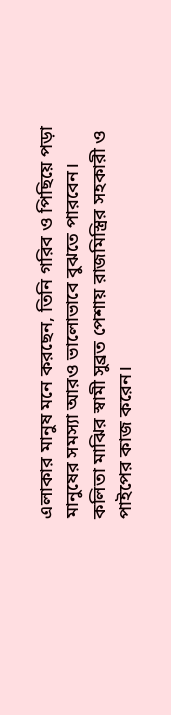এলাকার মানুষ মনে করছেন, তিনি গরিব ও পিছিয়ে পড়া মানুষের সমস্যা আরও ভালোভাবে বুঝতে পারবেন।
কলিতা মাঝির স্বামী সুব্রত পেশায় রাজমিস্ত্রির সহকারী ও পাইপের কাজ করেন।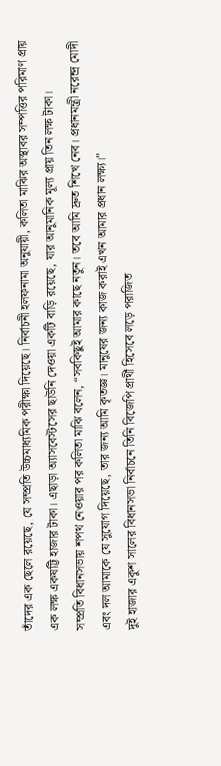তাঁদের এক ছেলে রয়েছে, যে সম্প্রতি উচ্চমাধ্যমিক পরীক্ষা দিয়েছে। নির্বাচনী হলফনামা অনুযায়ী, কলিতা মাঝির অস্থাবর সম্পত্তির পরিমাণ প্রায় এক লক্ষ একষট্টি হাজার টাকা। এছাড়া অ্যাসবেস্টসের ছাউনি দেওয়া একটি বাড়ি রয়েছে, যার আনুমানিক মূল্য প্রায় তিন লক্ষ টাকা।
সম্প্রতি বিধানসভায় শপথ নেওয়ার পর কলিতা মাঝি বলেন, “সবকিছুই আমার কাছে নতুন। তবে আমি দ্রুত শিখে নেব। প্রধানমন্ত্রী নরেন্দ্র মোদী এবং দল আমাকে যে সুযোগ দিয়েছে, তার জন্য আমি কৃতজ্ঞ। মানুষের জন্য কাজ করাই এখন আমার প্রধান লক্ষ্য।”
দুই হাজার একুশ সালের বিধানসভা নির্বাচনে তিনি বিজেপি প্রার্থী হিসেবে লড়ে পরাজিত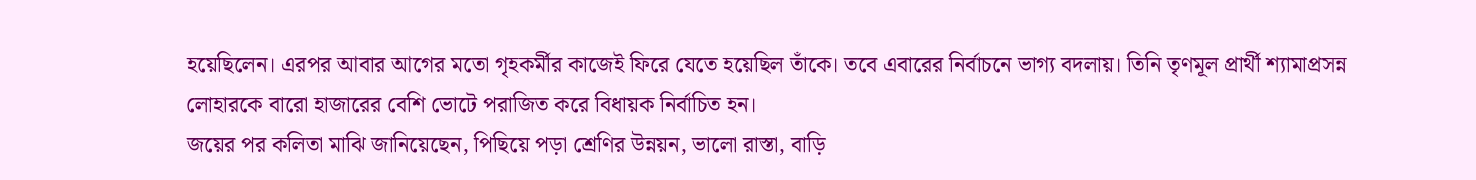হয়েছিলেন। এরপর আবার আগের মতো গৃহকর্মীর কাজেই ফিরে যেতে হয়েছিল তাঁকে। তবে এবারের নির্বাচনে ভাগ্য বদলায়। তিনি তৃণমূল প্রার্থী শ্যামাপ্রসন্ন লোহারকে বারো হাজারের বেশি ভোটে পরাজিত করে বিধায়ক নির্বাচিত হন।
জয়ের পর কলিতা মাঝি জানিয়েছেন, পিছিয়ে পড়া শ্রেণির উন্নয়ন, ভালো রাস্তা, বাড়ি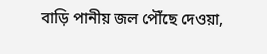বাড়ি পানীয় জল পৌঁছে দেওয়া,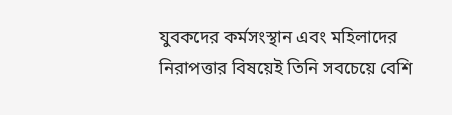যুবকদের কর্মসংস্থান এবং মহিলাদের নিরাপত্তার বিষয়েই তিনি সবচেয়ে বেশি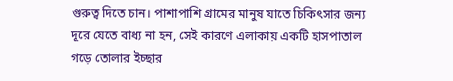গুরুত্ব দিতে চান। পাশাপাশি গ্রামের মানুষ যাতে চিকিৎসার জন্য দূরে যেতে বাধ্য না হন, সেই কারণে এলাকায় একটি হাসপাতাল গড়ে তোলার ইচ্ছার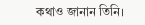কথাও জানান তিনি।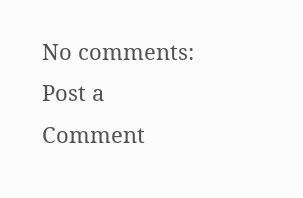No comments:
Post a Comment